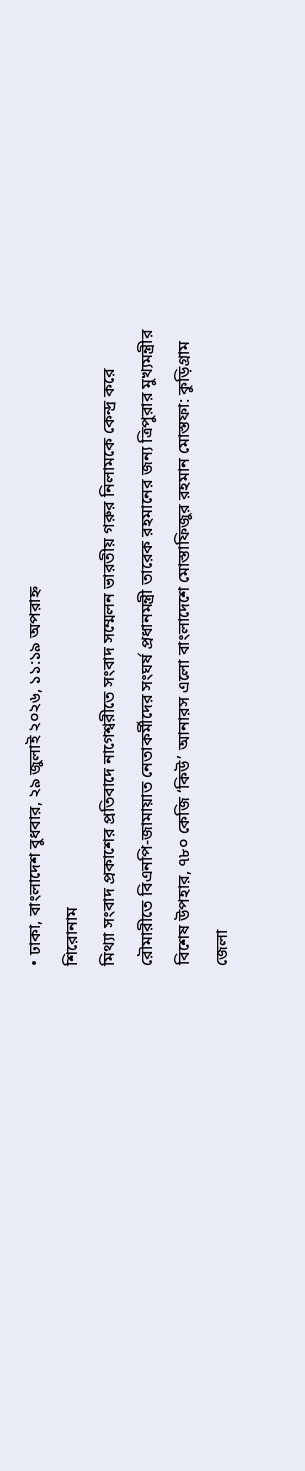• ঢাকা, বাংলাদেশ বুধবার, ২৯ জুলাই ২০২৬, ১১:১৯ অপরাহ্ন
শিরোনাম
মিথ্যা সংবাদ প্রকাশের প্রতিবাদে নাগেশ্বরীতে সংবাদ সম্মেলন ভারতীয় গরুর নিলামকে কেন্দ্র করে রৌমারীতে বিএনপি-জামায়াত নেতাকর্মীদের সংঘর্ষ প্রধানমন্ত্রী তারেক রহমানের জন্য ত্রিপুরার মুখ্যমন্ত্রীর বিশেষ উপহার, ৭৮০ কেজি ‘কিউ’ আনারস এলো বাংলাদেশে মোস্তাফিজুর রহমান মোস্তফা: কুড়িগ্রাম জেলা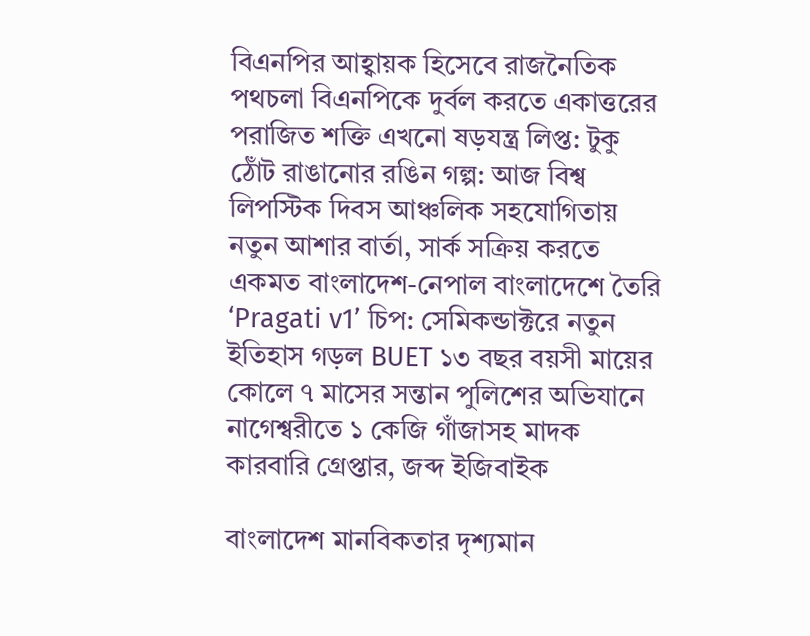বিএনপির আহ্বায়ক হিসেবে রাজনৈতিক পথচলা বিএনপিকে দুর্বল করতে একাত্তরের পরাজিত শক্তি এখনো ষড়যন্ত্র লিপ্ত: টুকু ঠোঁট রাঙানোর রঙিন গল্প: আজ বিশ্ব লিপস্টিক দিবস আঞ্চলিক সহযোগিতায় নতুন আশার বার্তা, সার্ক সক্রিয় করতে একমত বাংলাদেশ-নেপাল বাংলাদেশে তৈরি ‘Pragati v1’ চিপ: সেমিকন্ডাক্টরে নতুন ইতিহাস গড়ল BUET ১৩ বছর বয়সী মায়ের কোলে ৭ মাসের সন্তান পুলিশের অভিযানে নাগেশ্বরীতে ১ কেজি গাঁজাসহ মাদক কারবারি গ্রেপ্তার, জব্দ ইজিবাইক

বাংলাদেশ মানবিকতার দৃশ্যমান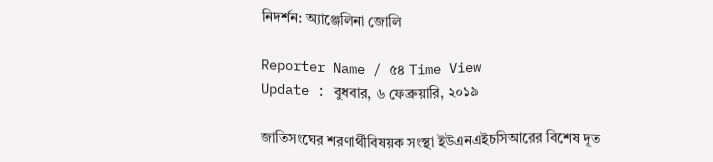নিদর্শন: অ্যাঞ্জেলিনা জোলি

Reporter Name / ৫৪ Time View
Update : বুধবার, ৬ ফেব্রুয়ারি, ২০১৯

জাতিসংঘের শরণার্থীবিষয়ক সংস্থা ইউএনএইচসিআরের বিশেষ দূত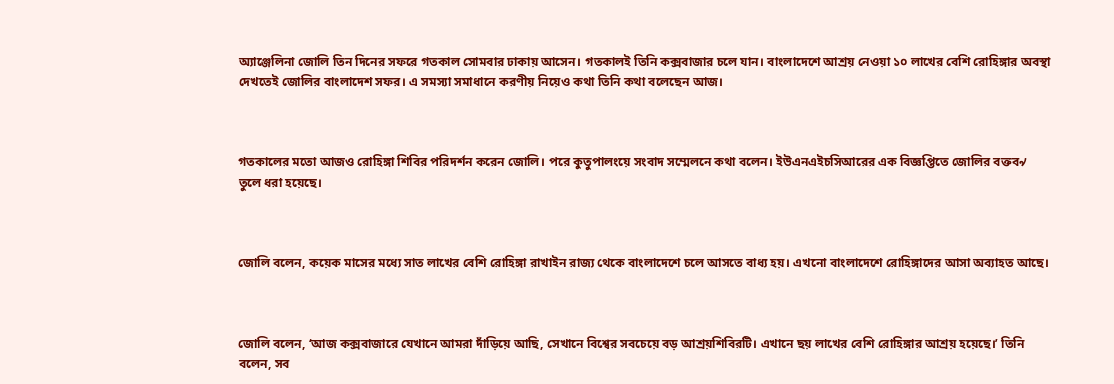অ্যাঞ্জেলিনা জোলি তিন দিনের সফরে গতকাল সোমবার ঢাকায় আসেন। গতকালই তিনি কক্সবাজার চলে যান। বাংলাদেশে আশ্রয় নেওয়া ১০ লাখের বেশি রোহিঙ্গার অবস্থা দেখতেই জোলির বাংলাদেশ সফর। এ সমস্যা সমাধানে করণীয় নিয়েও কথা তিনি কথা বলেছেন আজ।



গতকালের মতো আজও রোহিঙ্গা শিবির পরিদর্শন করেন জোলি। পরে কুতুপালংয়ে সংবাদ সম্মেলনে কথা বলেন। ইউএনএইচসিআরের এক বিজ্ঞপ্তিতে জোলির বক্তব৵ তুলে ধরা হয়েছে।



জোলি বলেন, কয়েক মাসের মধ্যে সাত লাখের বেশি রোহিঙ্গা রাখাইন রাজ্য থেকে বাংলাদেশে চলে আসতে বাধ্য হয়। এখনো বাংলাদেশে রোহিঙ্গাদের আসা অব্যাহত আছে।



জোলি বলেন, ‘আজ কক্সবাজারে যেখানে আমরা দাঁড়িয়ে আছি, সেখানে বিশ্বের সবচেয়ে বড় আশ্রয়শিবিরটি। এখানে ছয় লাখের বেশি রোহিঙ্গার আশ্রয় হয়েছে।’ তিনি বলেন, সব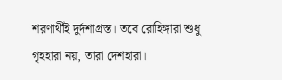শরণার্থীই দুর্দশাগ্রস্ত। তবে রোহিঙ্গারা শুধু গৃহহারা নয়, তারা দেশহারা।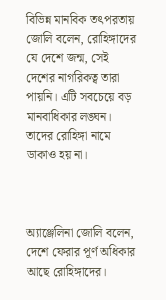বিভিন্ন মানবিক তৎপরতায় জোলি বলেন, রোহিঙ্গাদের যে দেশে জন্ম, সেই দেশের নাগরিকত্ব তারা পায়নি। এটি সবচেয়ে বড় মানবাধিকার লঙ্ঘন। তাদের রোহিঙ্গা নামে ডাকাও হয় না।



অ্যাঞ্জেলিনা জোলি বলেন, দেশে ফেরার পূর্ণ অধিকার আছে রোহিঙ্গাদের।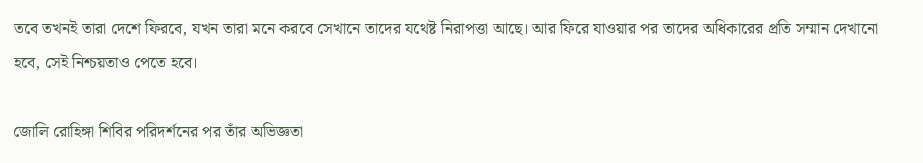তবে তখনই তারা দেশে ফিরবে, যখন তারা মনে করবে সেখানে তাদের যথেষ্ট নিরাপত্তা আছে। আর ফিরে যাওয়ার পর তাদের অধিকারের প্রতি সম্মান দেখানো হবে, সেই নিশ্চয়তাও পেতে হবে।

জোলি রোহিঙ্গা শিবির পরিদর্শনের পর তাঁর অভিজ্ঞতা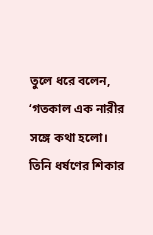তুলে ধরে বলেন, ‘গতকাল এক নারীর সঙ্গে কথা হলো। তিনি ধর্ষণের শিকার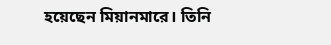হয়েছেন মিয়ানমারে। তিনি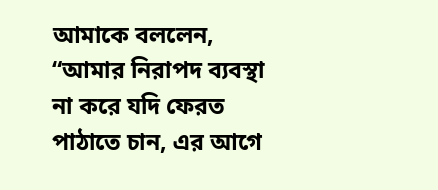আমাকে বললেন, “আমার নিরাপদ ব্যবস্থা না করে যদি ফেরত পাঠাতে চান, এর আগে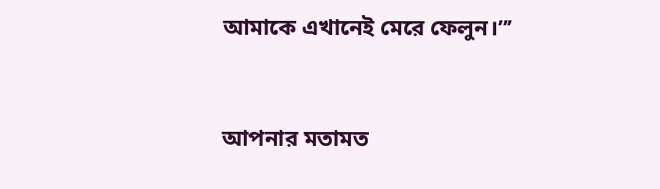আমাকে এখানেই মেরে ফেলুন।”’


আপনার মতামত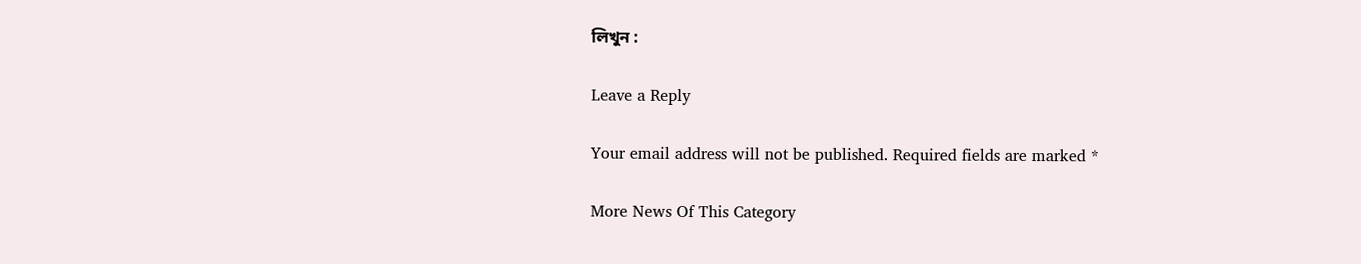লিখুন :

Leave a Reply

Your email address will not be published. Required fields are marked *

More News Of This Category